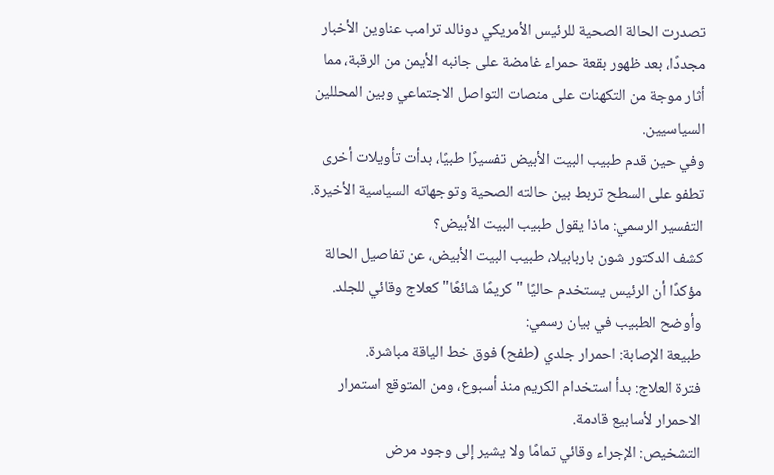تصدرت الحالة الصحية للرئيس الأمريكي دونالد ترامب عناوين الأخبار مجددًا، بعد ظهور بقعة حمراء غامضة على جانبه الأيمن من الرقبة، مما أثار موجة من التكهنات على منصات التواصل الاجتماعي وبين المحللين السياسيين.
وفي حين قدم طبيب البيت الأبيض تفسيرًا طبيًا، بدأت تأويلات أخرى تطفو على السطح تربط بين حالته الصحية وتوجهاته السياسية الأخيرة.
التفسير الرسمي: ماذا يقول طبيب البيت الأبيض؟
كشف الدكتور شون باربابيلا، طبيب البيت الأبيض، عن تفاصيل الحالة مؤكدًا أن الرئيس يستخدم حاليًا "كريمًا شائعًا" كعلاج وقائي للجلد. وأوضح الطبيب في بيان رسمي:
طبيعة الإصابة: احمرار جلدي (طفح) فوق خط الياقة مباشرة.
فترة العلاج: بدأ استخدام الكريم منذ أسبوع، ومن المتوقع استمرار الاحمرار لأسابيع قادمة.
التشخيص: الإجراء وقائي تمامًا ولا يشير إلى وجود مرض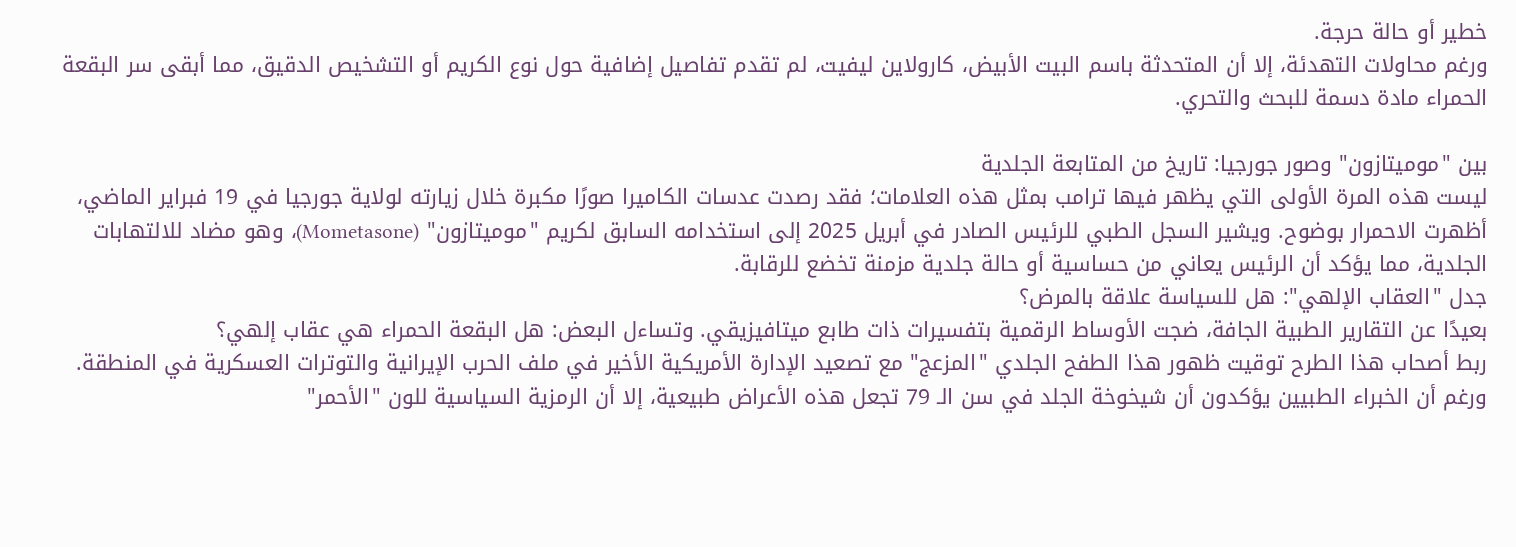خطير أو حالة حرجة.
ورغم محاولات التهدئة، إلا أن المتحدثة باسم البيت الأبيض، كارولاين ليفيت، لم تقدم تفاصيل إضافية حول نوع الكريم أو التشخيص الدقيق، مما أبقى سر البقعة الحمراء مادة دسمة للبحث والتحري.

بين "موميتازون" وصور جورجيا: تاريخ من المتابعة الجلدية
ليست هذه المرة الأولى التي يظهر فيها ترامب بمثل هذه العلامات؛ فقد رصدت عدسات الكاميرا صورًا مكبرة خلال زيارته لولاية جورجيا في 19 فبراير الماضي، أظهرت الاحمرار بوضوح. ويشير السجل الطبي للرئيس الصادر في أبريل 2025 إلى استخدامه السابق لكريم "موميتازون" (Mometasone)، وهو مضاد للالتهابات الجلدية، مما يؤكد أن الرئيس يعاني من حساسية أو حالة جلدية مزمنة تخضع للرقابة.
جدل "العقاب الإلهي": هل للسياسة علاقة بالمرض؟
بعيدًا عن التقارير الطبية الجافة، ضجت الأوساط الرقمية بتفسيرات ذات طابع ميتافيزيقي. وتساءل البعض: هل البقعة الحمراء هي عقاب إلهي؟
ربط أصحاب هذا الطرح توقيت ظهور هذا الطفح الجلدي "المزعج" مع تصعيد الإدارة الأمريكية الأخير في ملف الحرب الإيرانية والتوترات العسكرية في المنطقة. ورغم أن الخبراء الطبيين يؤكدون أن شيخوخة الجلد في سن الـ 79 تجعل هذه الأعراض طبيعية، إلا أن الرمزية السياسية للون "الأحمر"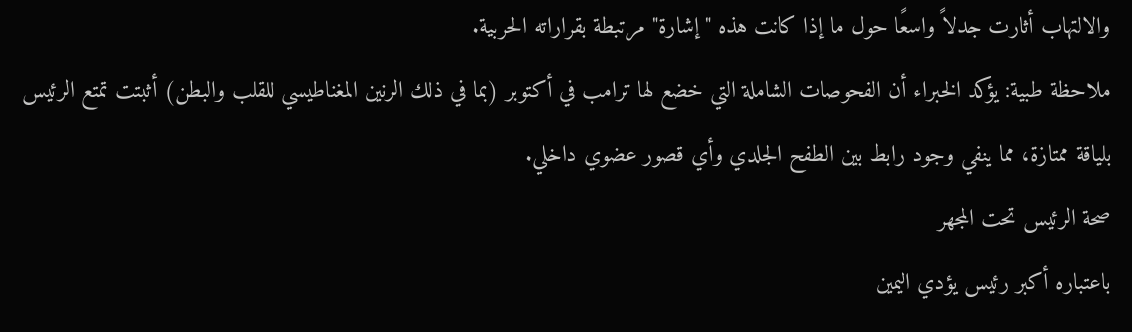والالتهاب أثارت جدلاً واسعًا حول ما إذا كانت هذه "إشارة" مرتبطة بقراراته الحربية.
ملاحظة طبية: يؤكد الخبراء أن الفحوصات الشاملة التي خضع لها ترامب في أكتوبر (بما في ذلك الرنين المغناطيسي للقلب والبطن) أثبتت تمتع الرئيس بلياقة ممتازة، مما ينفي وجود رابط بين الطفح الجلدي وأي قصور عضوي داخلي.
صحة الرئيس تحت المجهر
باعتباره أكبر رئيس يؤدي اليمين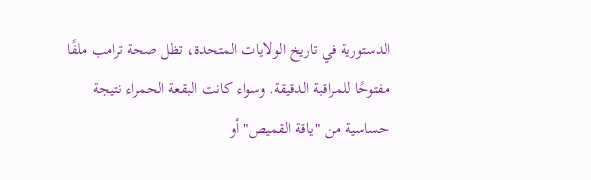الدستورية في تاريخ الولايات المتحدة، تظل صحة ترامب ملفًا مفتوحًا للمراقبة الدقيقة. وسواء كانت البقعة الحمراء نتيجة حساسية من "ياقة القميص" أو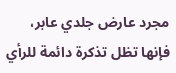مجرد عارض جلدي عابر، فإنها تظل تذكرة دائمة للرأي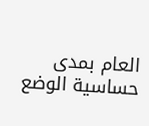العام بمدى حساسية الوضع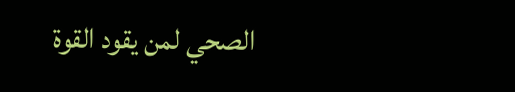الصحي لمن يقود القوة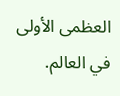العظمى الأولى في العالم.